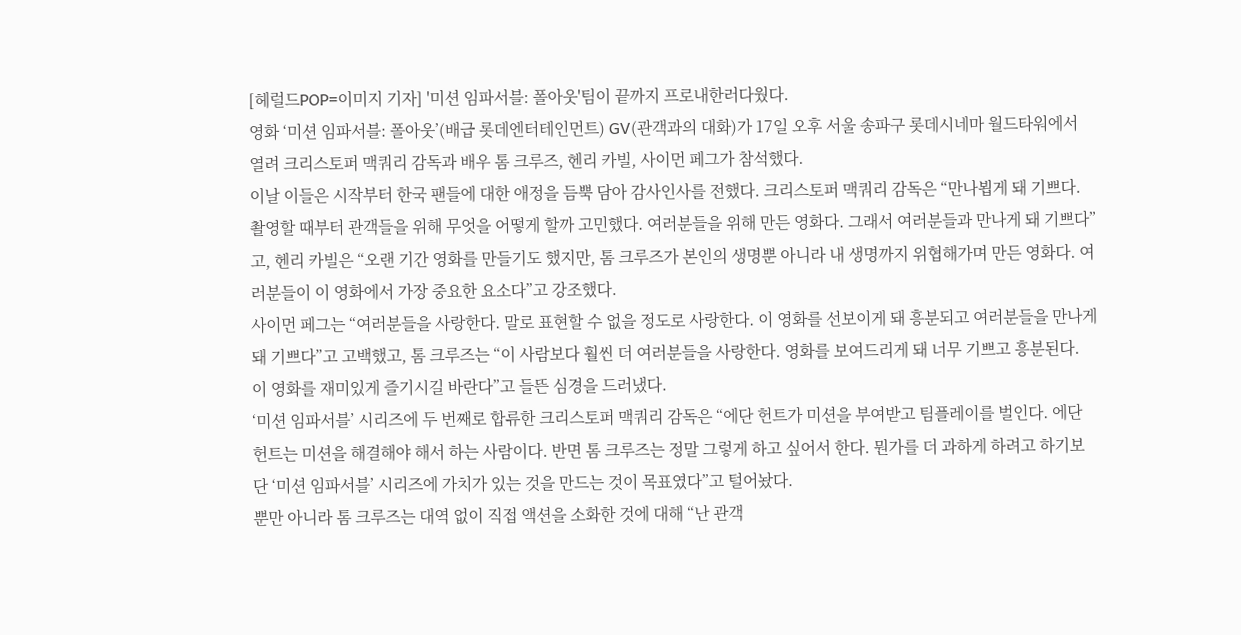[헤럴드POP=이미지 기자] '미션 임파서블: 폴아웃'팀이 끝까지 프로내한러다웠다.
영화 ‘미션 임파서블: 폴아웃’(배급 롯데엔터테인먼트) GV(관객과의 대화)가 17일 오후 서울 송파구 롯데시네마 월드타워에서 열려 크리스토퍼 맥쿼리 감독과 배우 톰 크루즈, 헨리 카빌, 사이먼 페그가 참석했다.
이날 이들은 시작부터 한국 팬들에 대한 애정을 듬뿍 담아 감사인사를 전했다. 크리스토퍼 맥쿼리 감독은 “만나뵙게 돼 기쁘다. 촬영할 때부터 관객들을 위해 무엇을 어떻게 할까 고민했다. 여러분들을 위해 만든 영화다. 그래서 여러분들과 만나게 돼 기쁘다”고, 헨리 카빌은 “오랜 기간 영화를 만들기도 했지만, 톰 크루즈가 본인의 생명뿐 아니라 내 생명까지 위협해가며 만든 영화다. 여러분들이 이 영화에서 가장 중요한 요소다”고 강조했다.
사이먼 페그는 “여러분들을 사랑한다. 말로 표현할 수 없을 정도로 사랑한다. 이 영화를 선보이게 돼 흥분되고 여러분들을 만나게 돼 기쁘다”고 고백했고, 톰 크루즈는 “이 사람보다 훨씬 더 여러분들을 사랑한다. 영화를 보여드리게 돼 너무 기쁘고 흥분된다. 이 영화를 재미있게 즐기시길 바란다”고 들뜬 심경을 드러냈다.
‘미션 임파서블’ 시리즈에 두 번째로 합류한 크리스토퍼 맥쿼리 감독은 “에단 헌트가 미션을 부여받고 팀플레이를 벌인다. 에단 헌트는 미션을 해결해야 해서 하는 사람이다. 반면 톰 크루즈는 정말 그렇게 하고 싶어서 한다. 뭔가를 더 과하게 하려고 하기보단 ‘미션 임파서블’ 시리즈에 가치가 있는 것을 만드는 것이 목표였다”고 털어놨다.
뿐만 아니라 톰 크루즈는 대역 없이 직접 액션을 소화한 것에 대해 “난 관객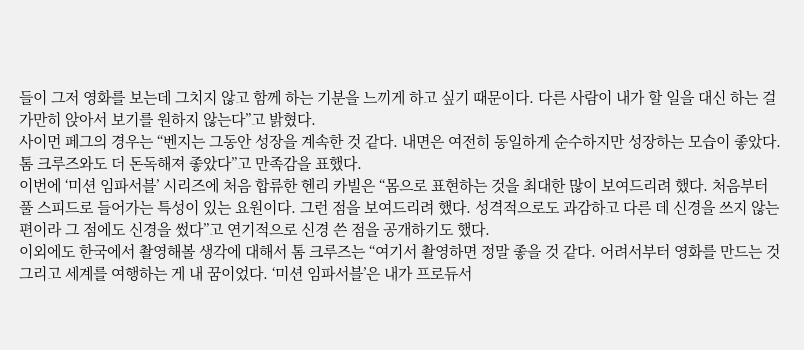들이 그저 영화를 보는데 그치지 않고 함께 하는 기분을 느끼게 하고 싶기 때문이다. 다른 사람이 내가 할 일을 대신 하는 걸 가만히 앉아서 보기를 원하지 않는다”고 밝혔다.
사이먼 페그의 경우는 “벤지는 그동안 성장을 계속한 것 같다. 내면은 여전히 동일하게 순수하지만 성장하는 모습이 좋았다. 톰 크루즈와도 더 돈독해져 좋았다”고 만족감을 표했다.
이번에 ‘미션 임파서블’ 시리즈에 처음 합류한 헨리 카빌은 “몸으로 표현하는 것을 최대한 많이 보여드리려 했다. 처음부터 풀 스피드로 들어가는 특성이 있는 요원이다. 그런 점을 보여드리려 했다. 성격적으로도 과감하고 다른 데 신경을 쓰지 않는 편이라 그 점에도 신경을 썼다”고 연기적으로 신경 쓴 점을 공개하기도 했다.
이외에도 한국에서 촬영해볼 생각에 대해서 톰 크루즈는 “여기서 촬영하면 정말 좋을 것 같다. 어려서부터 영화를 만드는 것 그리고 세계를 여행하는 게 내 꿈이었다. ‘미션 임파서블’은 내가 프로듀서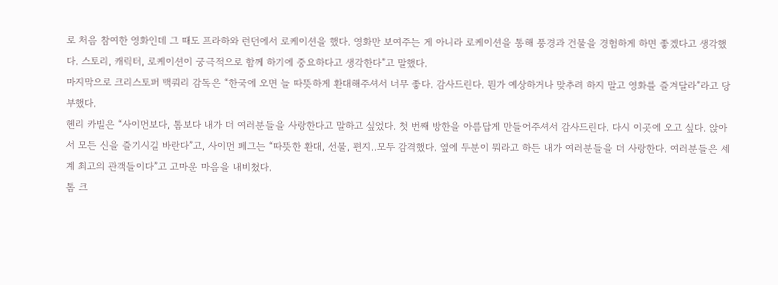로 처음 참여한 영화인데 그 때도 프라하와 런던에서 로케이션을 했다. 영화만 보여주는 게 아니라 로케이션을 통해 풍경과 건물을 경험하게 하면 좋겠다고 생각했다. 스토리, 캐릭터, 로케이션이 궁극적으로 함께 하기에 중요하다고 생각한다”고 말했다.
마지막으로 크리스토퍼 맥쿼리 감독은 “한국에 오면 늘 따뜻하게 환대해주셔서 너무 좋다. 감사드린다. 뭔가 예상하거나 맞추려 하지 말고 영화를 즐겨달라”라고 당부했다.
헨리 카빌은 “사이먼보다, 톰보다 내가 더 여러분들을 사랑한다고 말하고 싶었다. 첫 번째 방한을 아름답게 만들어주셔서 감사드린다. 다시 이곳에 오고 싶다. 앉아서 모든 신을 즐기시길 바란다”고, 사이먼 페그는 “따뜻한 환대, 선물, 편지..모두 감격했다. 옆에 두분이 뭐라고 하든 내가 여러분들을 더 사랑한다. 여러분들은 세계 최고의 관객들이다”고 고마운 마음을 내비쳤다.
톰 크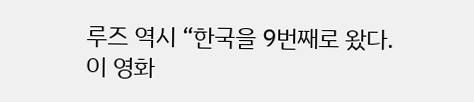루즈 역시 “한국을 9번째로 왔다. 이 영화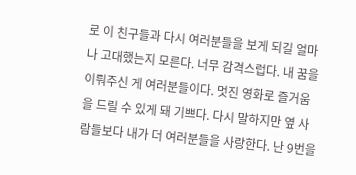로 이 친구들과 다시 여러분들을 보게 되길 얼마나 고대했는지 모른다. 너무 감격스럽다. 내 꿈을 이뤄주신 게 여러분들이다. 멋진 영화로 즐거움을 드릴 수 있게 돼 기쁘다. 다시 말하지만 옆 사람들보다 내가 더 여러분들을 사랑한다. 난 9번을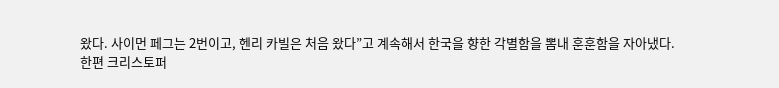왔다. 사이먼 페그는 2번이고, 헨리 카빌은 처음 왔다”고 계속해서 한국을 향한 각별함을 뽐내 훈훈함을 자아냈다.
한편 크리스토퍼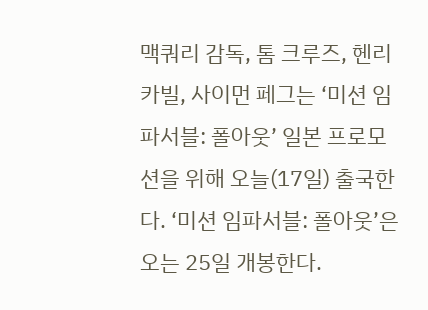맥쿼리 감독, 톰 크루즈, 헨리 카빌, 사이먼 페그는 ‘미션 임파서블: 폴아웃’ 일본 프로모션을 위해 오늘(17일) 출국한다. ‘미션 임파서블: 폴아웃’은 오는 25일 개봉한다.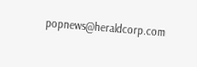popnews@heraldcorp.com